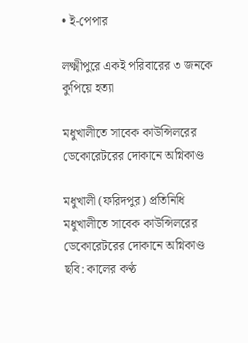• ই-পেপার

লক্ষ্মীপুরে একই পরিবারের ৩ জনকে কুপিয়ে হত্যা

মধুখালীতে সাবেক কাউন্সিলরের ডেকোরেটরের দোকানে অগ্নিকাণ্ড

মধুখালী (ফরিদপুর) প্রতিনিধি
মধুখালীতে সাবেক কাউন্সিলরের ডেকোরেটরের দোকানে অগ্নিকাণ্ড
ছবি: কালের কণ্ঠ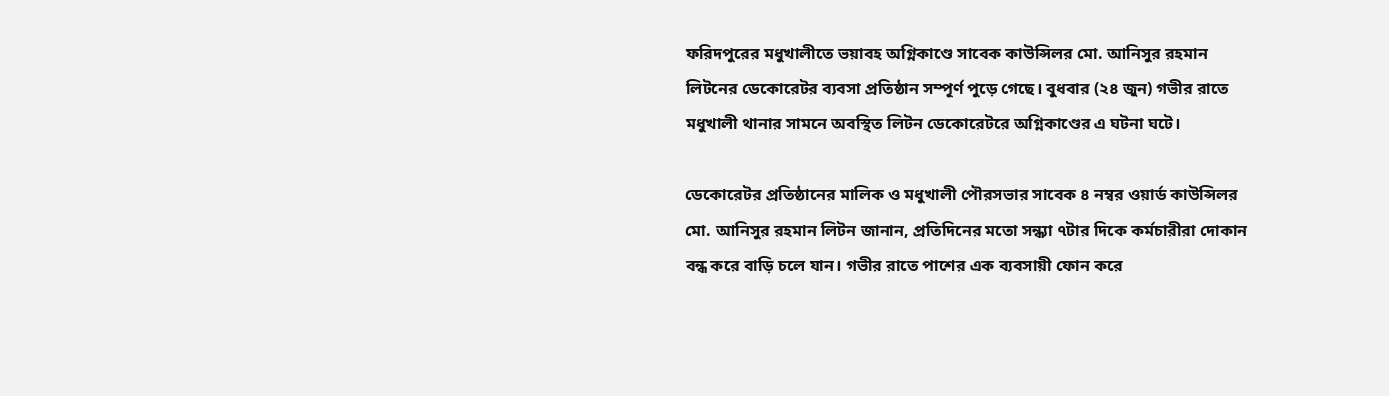ফরিদপুরের মধুখালীতে ভয়াবহ অগ্নিকাণ্ডে সাবেক কাউন্সিলর মো. আনিসুর রহমান লিটনের ডেকোরেটর ব্যবসা প্রতিষ্ঠান সম্পূর্ণ পুড়ে গেছে। বুধবার (২৪ জুন) গভীর রাতে মধুখালী থানার সামনে অবস্থিত লিটন ডেকোরেটরে অগ্নিকাণ্ডের এ ঘটনা ঘটে।

ডেকোরেটর প্রতিষ্ঠানের মালিক ও মধুখালী পৌরসভার সাবেক ৪ নম্বর ওয়ার্ড কাউন্সিলর মো. আনিসুর রহমান লিটন জানান, প্রতিদিনের মতো সন্ধ্যা ৭টার দিকে কর্মচারীরা দোকান বন্ধ করে বাড়ি চলে যান। গভীর রাতে পাশের এক ব্যবসায়ী ফোন করে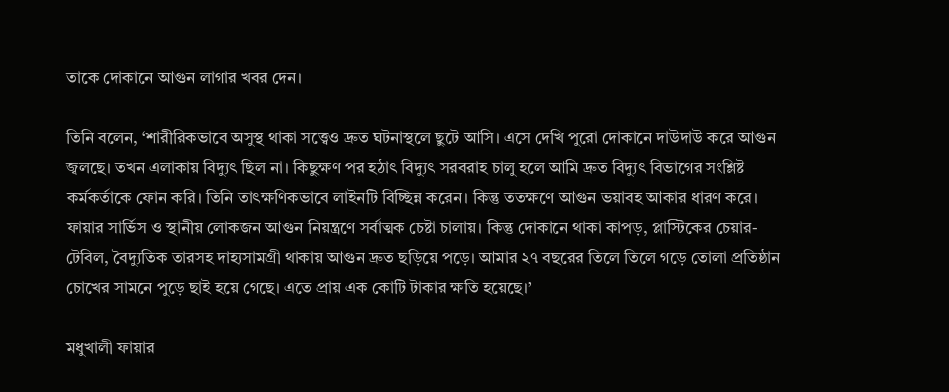তাকে দোকানে আগুন লাগার খবর দেন।

তিনি বলেন, ‘শারীরিকভাবে অসুস্থ থাকা সত্ত্বেও দ্রুত ঘটনাস্থলে ছুটে আসি। এসে দেখি পুরো দোকানে দাউদাউ করে আগুন জ্বলছে। তখন এলাকায় বিদ্যুৎ ছিল না। কিছুক্ষণ পর হঠাৎ বিদ্যুৎ সরবরাহ চালু হলে আমি দ্রুত বিদ্যুৎ বিভাগের সংশ্লিষ্ট কর্মকর্তাকে ফোন করি। তিনি তাৎক্ষণিকভাবে লাইনটি বিচ্ছিন্ন করেন। কিন্তু ততক্ষণে আগুন ভয়াবহ আকার ধারণ করে। ফায়ার সার্ভিস ও স্থানীয় লোকজন আগুন নিয়ন্ত্রণে সর্বাত্মক চেষ্টা চালায়। কিন্তু দোকানে থাকা কাপড়, প্লাস্টিকের চেয়ার-টেবিল, বৈদ্যুতিক তারসহ দাহ্যসামগ্রী থাকায় আগুন দ্রুত ছড়িয়ে পড়ে। আমার ২৭ বছরের তিলে তিলে গড়ে তোলা প্রতিষ্ঠান চোখের সামনে পুড়ে ছাই হয়ে গেছে। এতে প্রায় এক কোটি টাকার ক্ষতি হয়েছে।’

মধুখালী ফায়ার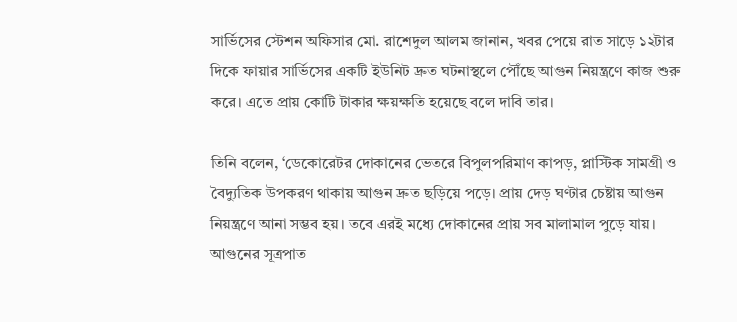সার্ভিসের স্টেশন অফিসার মো. রাশেদুল আলম জানান, খবর পেয়ে রাত সাড়ে ১২টার দিকে ফায়ার সার্ভিসের একটি ইউনিট দ্রুত ঘটনাস্থলে পৌঁছে আগুন নিয়ন্ত্রণে কাজ শুরু করে। এতে প্রায় কোটি টাকার ক্ষয়ক্ষতি হয়েছে বলে দাবি তার।

তিনি বলেন, ‘ডেকোরেটর দোকানের ভেতরে বিপুলপরিমাণ কাপড়, প্লাস্টিক সামগ্রী ও বৈদ্যুতিক উপকরণ থাকায় আগুন দ্রুত ছড়িয়ে পড়ে। প্রায় দেড় ঘণ্টার চেষ্টায় আগুন নিয়ন্ত্রণে আনা সম্ভব হয়। তবে এরই মধ্যে দোকানের প্রায় সব মালামাল পুড়ে যায়। আগুনের সূত্রপাত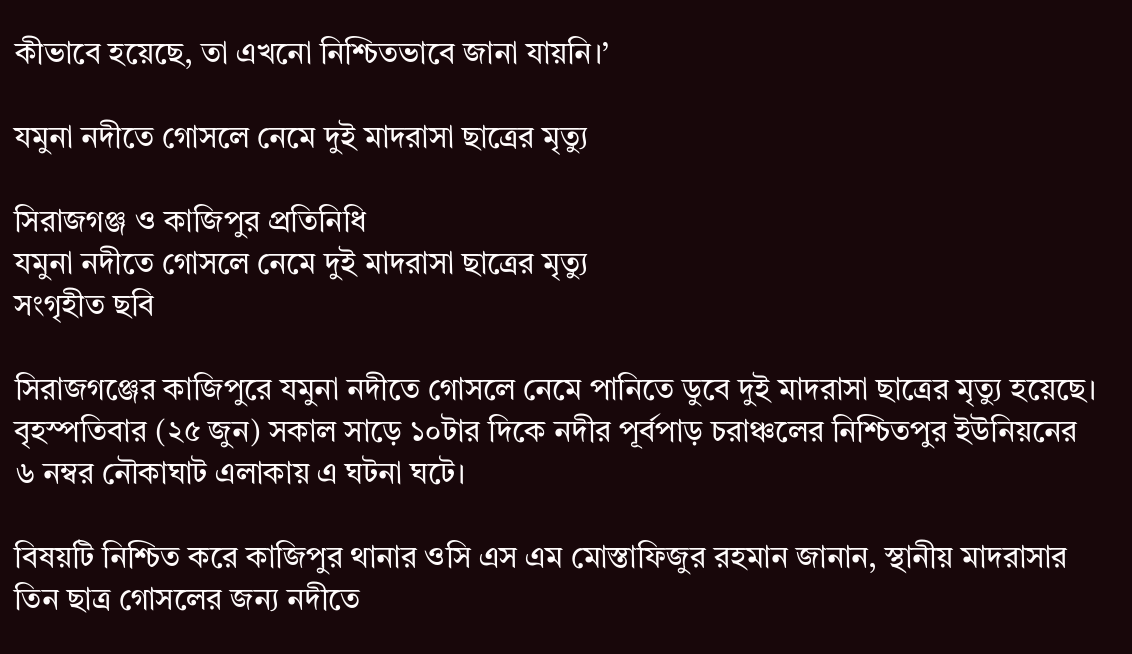কীভাবে হয়েছে, তা এখনো নিশ্চিতভাবে জানা যায়নি।’

যমুনা নদীতে গোসলে নেমে দুই মাদরাসা ছাত্রের মৃত্যু

সিরাজগঞ্জ ও কাজিপুর প্রতিনিধি
যমুনা নদীতে গোসলে নেমে দুই মাদরাসা ছাত্রের মৃত্যু
সংগৃহীত ছবি

সিরাজগঞ্জের কাজিপুরে যমুনা নদীতে গোসলে নেমে পানিতে ডুবে দুই মাদরাসা ছাত্রের মৃত্যু হয়েছে। বৃহস্পতিবার (২৫ জুন) সকাল সাড়ে ১০টার দিকে নদীর পূর্বপাড় চরাঞ্চলের নিশ্চিতপুর ইউনিয়নের ৬ নম্বর নৌকাঘাট এলাকায় এ ঘটনা ঘটে।

বিষয়টি নিশ্চিত করে কাজিপুর থানার ওসি এস এম মোস্তাফিজুর রহমান জানান, স্থানীয় মাদরাসার তিন ছাত্র গোসলের জন্য নদীতে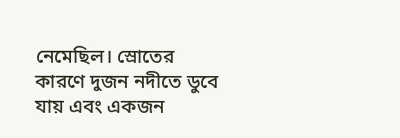নেমেছিল। স্রোতের কারণে দুজন নদীতে ডুবে যায় এবং একজন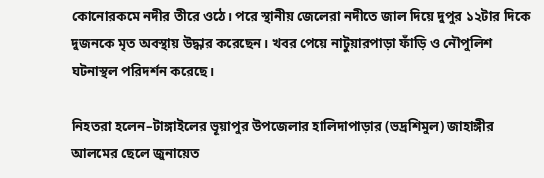কোনোরকমে নদীর তীরে ওঠে। পরে স্থানীয় জেলেরা নদীতে জাল দিয়ে দুপুর ১২টার দিকে দুজনকে মৃত অবস্থায় উদ্ধার করেছেন। খবর পেয়ে নাটুয়ারপাড়া ফাঁড়ি ও নৌপুলিশ ঘটনাস্থল পরিদর্শন করেছে।

নিহতরা হলেন–টাঙ্গাইলের ভূয়াপুর উপজেলার হালিদাপাড়ার (ভদ্রশিমুল) জাহাঙ্গীর আলমের ছেলে জুনায়েত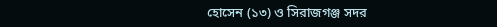হোসেন (১৩) ও সিরাজগঞ্জ সদর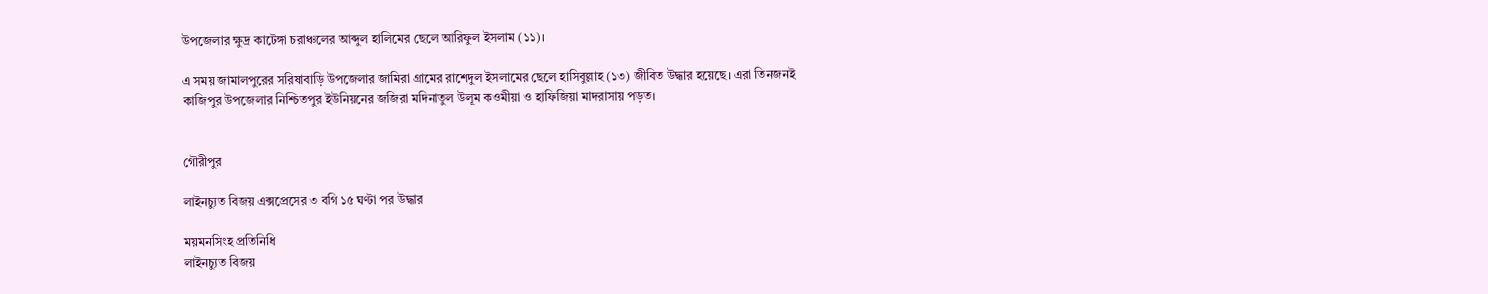উপজেলার ক্ষুদ্র কাটেঙ্গা চরাঞ্চলের আব্দুল হালিমের ছেলে আরিফুল ইসলাম (১১)।

এ সময় জামালপুরের সরিষাবাড়ি উপজেলার জামিরা গ্রামের রাশেদুল ইসলামের ছেলে হাসিবুল্লাহ (১৩) জীবিত উদ্ধার হয়েছে। এরা তিনজনই কাজিপুর উপজেলার নিশ্চিতপুর ইউনিয়নের জজিরা মদিনাতুল উলূম কওমীয়া ও হাফিজিয়া মাদরাসায় পড়ত।


গৌরীপুর

লাইনচ্যুত বিজয় এক্সপ্রেসের ৩ বগি ১৫ ঘণ্টা পর উদ্ধার

ময়মনসিংহ প্রতিনিধি
লাইনচ্যুত বিজয়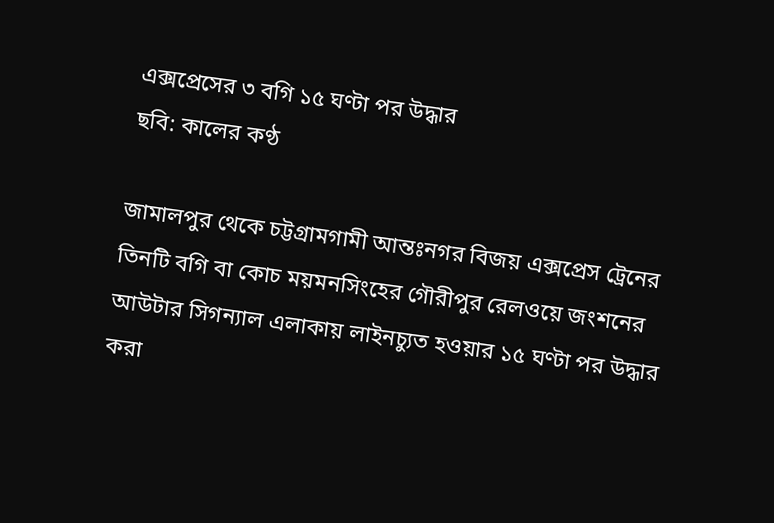এক্সপ্রেসের ৩ বগি ১৫ ঘণ্টা পর উদ্ধার
ছবি: কালের কণ্ঠ

জামালপুর থেকে চট্টগ্রামগামী আন্তঃনগর বিজয় এক্সপ্রেস ট্রেনের তিনটি বগি বা কোচ ময়মনসিংহের গৌরীপুর রেলওয়ে জংশনের আউটার সিগন্যাল এলাকায় লাইনচ্যুত হওয়ার ১৫ ঘণ্টা পর উদ্ধার করা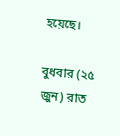হয়েছে।

বুধবার (২৫ জুন) রাত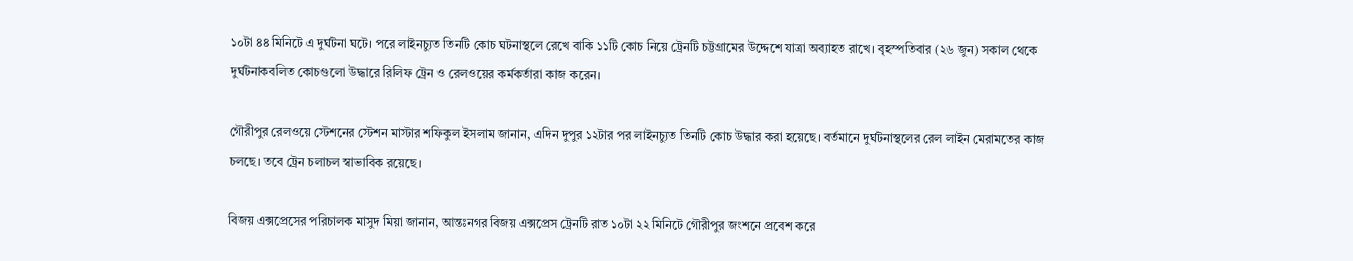১০টা ৪৪ মিনিটে এ দুর্ঘটনা ঘটে। পরে লাইনচ্যুত তিনটি কোচ ঘটনাস্থলে রেখে বাকি ১১টি কোচ নিয়ে ট্রেনটি চট্টগ্রামের উদ্দেশে যাত্রা অব্যাহত রাখে। বৃহস্পতিবার (২৬ জুন) সকাল থেকে দুর্ঘটনাকবলিত কোচগুলো উদ্ধারে রিলিফ ট্রেন ও রেলওয়ের কর্মকর্তারা কাজ করেন।

গৌরীপুর রেলওয়ে স্টেশনের স্টেশন মাস্টার শফিকুল ইসলাম জানান, এদিন দুপুর ১২টার পর‌ লাইনচ্যুত তিনটি কোচ উদ্ধার করা হয়েছে। বর্তমানে দুর্ঘটনাস্থলের রেল লাইন মেরামতের কাজ চলছে। তবে ট্রেন চলাচল স্বাভাবিক রয়েছে।

বিজয় এক্সপ্রেসের পরিচালক মাসুদ মিয়া জানান, আন্তঃনগর বিজয় এক্সপ্রেস ট্রেনটি রাত ১০টা ২২ মিনিটে গৌরীপুর জংশনে প্রবেশ করে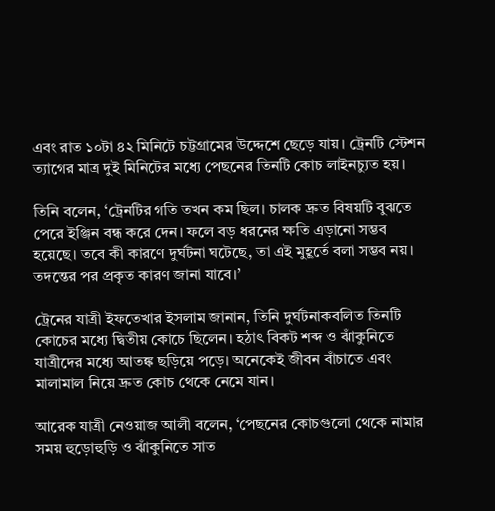এবং রাত ১০টা ৪২ মিনিটে চট্টগ্রামের উদ্দেশে ছেড়ে যায়। ট্রেনটি স্টেশন ত্যাগের মাত্র দুই মিনিটের মধ্যে পেছনের তিনটি কোচ লাইনচ্যুত হয়।

তিনি বলেন, ‘ট্রেনটির গতি তখন কম ছিল। চালক দ্রুত বিষয়টি বুঝতে পেরে ইঞ্জিন বন্ধ করে দেন। ফলে বড় ধরনের ক্ষতি এড়ানো সম্ভব হয়েছে। তবে কী কারণে দুর্ঘটনা ঘটেছে, তা এই মুহূর্তে বলা সম্ভব নয়। তদন্তের পর প্রকৃত কারণ জানা যাবে।’

ট্রেনের যাত্রী ইফতেখার ইসলাম জানান, তিনি দুর্ঘটনাকবলিত তিনটি কোচের মধ্যে দ্বিতীয় কোচে ছিলেন। হঠাৎ বিকট শব্দ ও ঝাঁকুনিতে যাত্রীদের মধ্যে আতঙ্ক ছড়িয়ে পড়ে। অনেকেই জীবন বাঁচাতে এবং মালামাল নিয়ে দ্রুত কোচ থেকে নেমে যান।

আরেক যাত্রী নেওয়াজ আলী বলেন, ‘পেছনের কোচগুলো থেকে নামার সময় হুড়োহুড়ি ও ঝাঁকুনিতে সাত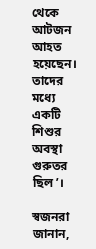থেকে আটজন আহত হয়েছেন। তাদের মধ্যে একটি শিশুর অবস্থা গুরুতর ছিল’।

স্বজনরা জানান,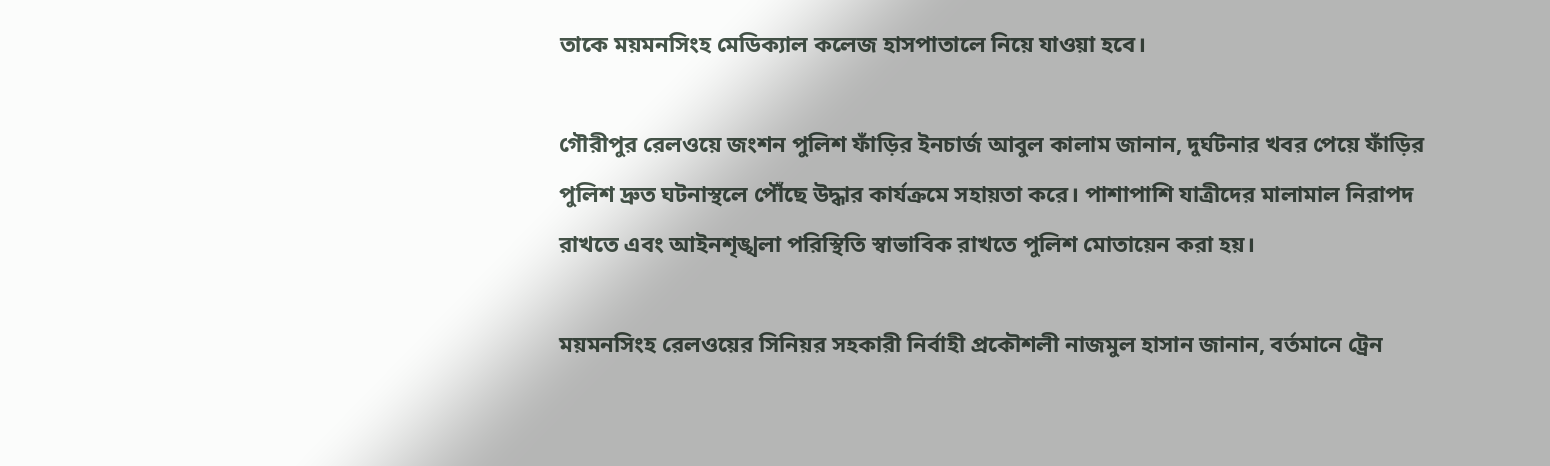তাকে ময়মনসিংহ মেডিক্যাল কলেজ হাসপাতালে নিয়ে যাওয়া হবে।

গৌরীপুর রেলওয়ে জংশন পুলিশ ফাঁড়ির ইনচার্জ আবুল কালাম জানান, দুর্ঘটনার খবর পেয়ে ফাঁড়ির পুলিশ দ্রুত ঘটনাস্থলে পৌঁছে উদ্ধার কার্যক্রমে সহায়তা করে। পাশাপাশি যাত্রীদের মালামাল নিরাপদ রাখতে এবং আইনশৃঙ্খলা পরিস্থিতি স্বাভাবিক রাখতে পুলিশ মোতায়েন করা হয়।

ময়মনসিংহ রেলওয়ের সিনিয়র সহকারী নির্বাহী প্রকৌশলী নাজমুল হাসান জানান, বর্তমানে ট্রেন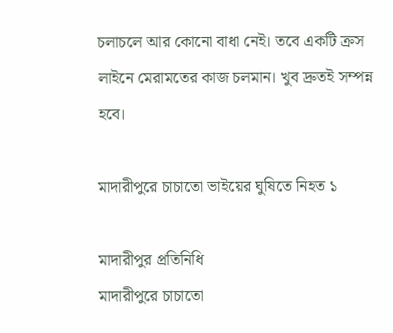চলাচলে আর কোনো বাধা নেই। তবে একটি ক্রস লাইনে মেরামতের কাজ চলমান। খুব দ্রুতই সম্পন্ন হবে।

মাদারীপুরে চাচাতো ভাইয়ের ঘুষিতে নিহত ১

মাদারীপুর প্রতিনিধি
মাদারীপুরে চাচাতো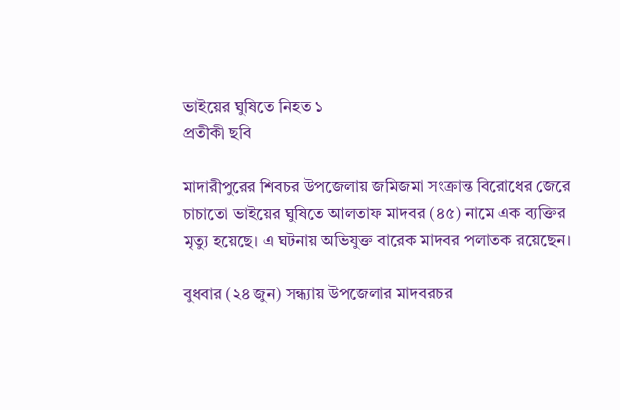ভাইয়ের ঘুষিতে নিহত ১
প্রতীকী ছবি

মাদারীপুরের শিবচর উপজেলায় জমিজমা সংক্রান্ত বিরোধের জেরে চাচাতো ভাইয়ের ঘুষিতে আলতাফ মাদবর (৪৫) নামে এক ব্যক্তির মৃত্যু হয়েছে। এ ঘটনায় অভিযুক্ত বারেক মাদবর পলাতক রয়েছেন।

বুধবার (২৪ জুন) সন্ধ্যায় উপজেলার মাদবরচর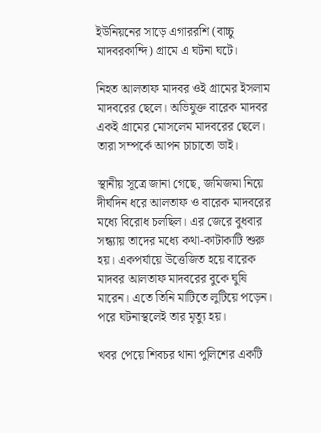ইউনিয়নের সাড়ে এগাররশি (বাচ্চু মাদবরকান্দি) গ্রামে এ ঘটনা ঘটে।

নিহত আলতাফ মাদবর ওই গ্রামের ইসলাম মাদবরের ছেলে। অভিযুক্ত বারেক মাদবর একই গ্রামের মোসলেম মাদবরের ছেলে। তারা সম্পর্কে আপন চাচাতো ভাই।

স্থানীয় সূত্রে জানা গেছে, জমিজমা নিয়ে দীর্ঘদিন ধরে আলতাফ ও বারেক মাদবরের মধ্যে বিরোধ চলছিল। এর জেরে বুধবার সন্ধ্যায় তাদের মধ্যে কথা-কাটাকাটি শুরু হয়। একপর্যায়ে উত্তেজিত হয়ে বারেক মাদবর আলতাফ মাদবরের বুকে ঘুষি মারেন। এতে তিনি মাটিতে লুটিয়ে পড়েন। পরে ঘটনাস্থলেই তার মৃত্যু হয়।

খবর পেয়ে শিবচর থানা পুলিশের একটি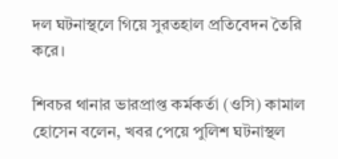দল ঘটনাস্থলে গিয়ে সুরতহাল প্রতিবেদন তৈরি করে।

শিবচর থানার ভারপ্রাপ্ত কর্মকর্তা (ওসি) কামাল হোসেন বলেন, খবর পেয়ে পুলিশ ঘটনাস্থল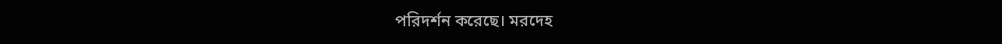পরিদর্শন করেছে। মরদেহ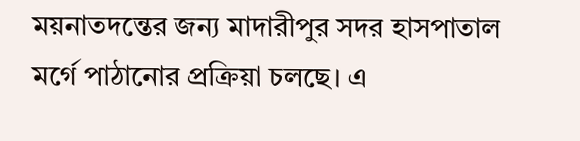ময়নাতদন্তের জন্য মাদারীপুর সদর হাসপাতাল মর্গে পাঠানোর প্রক্রিয়া চলছে। এ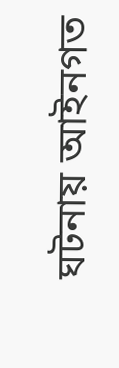ঘটনায় আইনগত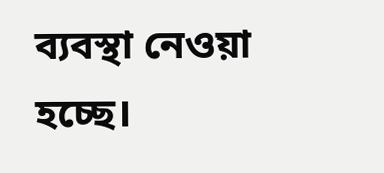ব্যবস্থা নেওয়া হচ্ছে।